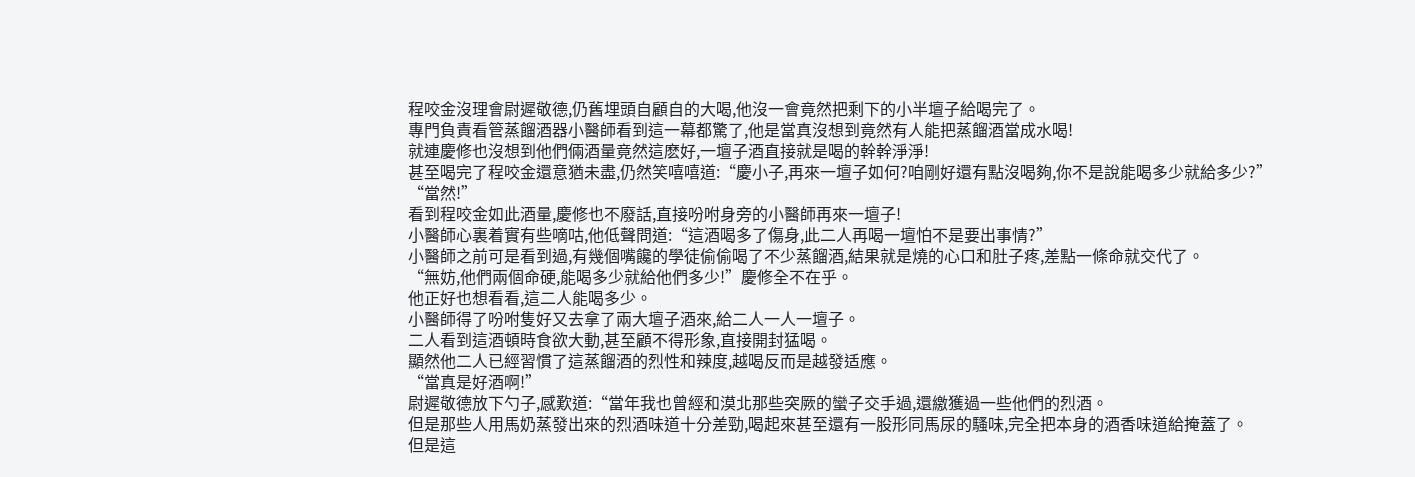程咬金沒理會尉遲敬德,仍舊埋頭自顧自的大喝,他沒一會竟然把剩下的小半壇子給喝完了。
專門負責看管蒸餾酒器小醫師看到這一幕都驚了,他是當真沒想到竟然有人能把蒸餾酒當成水喝!
就連慶修也沒想到他們倆酒量竟然這麽好,一壇子酒直接就是喝的幹幹淨淨!
甚至喝完了程咬金還意猶未盡,仍然笑嘻嘻道:“慶小子,再來一壇子如何?咱剛好還有點沒喝夠,你不是說能喝多少就給多少?”
“當然!”
看到程咬金如此酒量,慶修也不廢話,直接吩咐身旁的小醫師再來一壇子!
小醫師心裏着實有些嘀咕,他低聲問道:“這酒喝多了傷身,此二人再喝一壇怕不是要出事情?”
小醫師之前可是看到過,有幾個嘴饞的學徒偷偷喝了不少蒸餾酒,結果就是燒的心口和肚子疼,差點一條命就交代了。
“無妨,他們兩個命硬,能喝多少就給他們多少!”慶修全不在乎。
他正好也想看看,這二人能喝多少。
小醫師得了吩咐隻好又去拿了兩大壇子酒來,給二人一人一壇子。
二人看到這酒頓時食欲大動,甚至顧不得形象,直接開封猛喝。
顯然他二人已經習慣了這蒸餾酒的烈性和辣度,越喝反而是越發适應。
“當真是好酒啊!”
尉遲敬德放下勺子,感歎道:“當年我也曾經和漠北那些突厥的蠻子交手過,還繳獲過一些他們的烈酒。
但是那些人用馬奶蒸發出來的烈酒味道十分差勁,喝起來甚至還有一股形同馬尿的騷味,完全把本身的酒香味道給掩蓋了。
但是這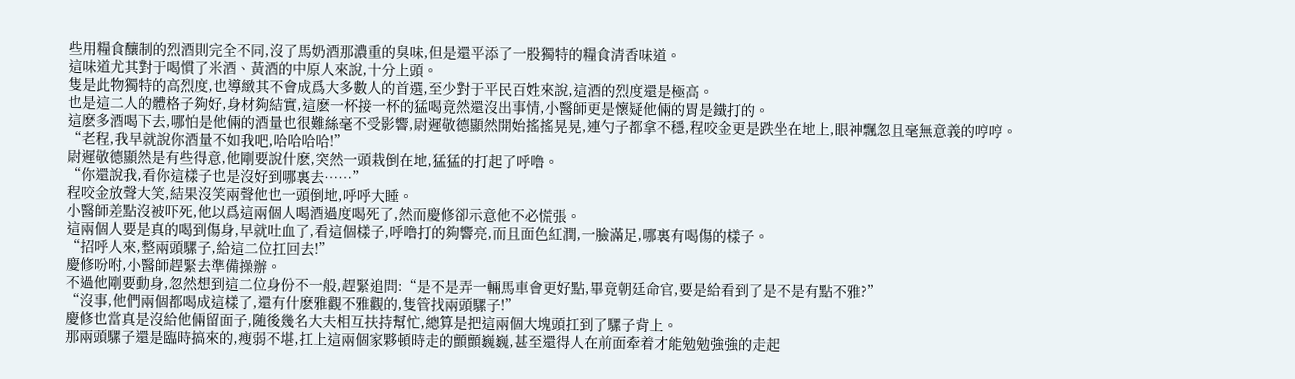些用糧食釀制的烈酒則完全不同,沒了馬奶酒那濃重的臭味,但是還平添了一股獨特的糧食清香味道。
這味道尤其對于喝慣了米酒、黃酒的中原人來說,十分上頭。
隻是此物獨特的高烈度,也導緻其不會成爲大多數人的首選,至少對于平民百姓來說,這酒的烈度還是極高。
也是這二人的體格子夠好,身材夠結實,這麽一杯接一杯的猛喝竟然還沒出事情,小醫師更是懷疑他倆的胃是鐵打的。
這麽多酒喝下去,哪怕是他倆的酒量也很難絲毫不受影響,尉遲敬德顯然開始搖搖晃晃,連勺子都拿不穩,程咬金更是跌坐在地上,眼神飄忽且毫無意義的哼哼。
“老程,我早就說你酒量不如我吧,哈哈哈哈!”
尉遲敬德顯然是有些得意,他剛要說什麽,突然一頭栽倒在地,猛猛的打起了呼噜。
“你還說我,看你這樣子也是沒好到哪裏去……”
程咬金放聲大笑,結果沒笑兩聲他也一頭倒地,呼呼大睡。
小醫師差點沒被吓死,他以爲這兩個人喝酒過度喝死了,然而慶修卻示意他不必慌張。
這兩個人要是真的喝到傷身,早就吐血了,看這個樣子,呼噜打的夠響亮,而且面色紅潤,一臉滿足,哪裏有喝傷的樣子。
“招呼人來,整兩頭騾子,給這二位扛回去!”
慶修吩咐,小醫師趕緊去準備操辦。
不過他剛要動身,忽然想到這二位身份不一般,趕緊追問:“是不是弄一輛馬車會更好點,畢竟朝廷命官,要是給看到了是不是有點不雅?”
“沒事,他們兩個都喝成這樣了,還有什麽雅觀不雅觀的,隻管找兩頭騾子!”
慶修也當真是沒給他倆留面子,随後幾名大夫相互扶持幫忙,總算是把這兩個大塊頭扛到了騾子背上。
那兩頭騾子還是臨時搞來的,瘦弱不堪,扛上這兩個家夥頓時走的顫顫巍巍,甚至還得人在前面牽着才能勉勉強強的走起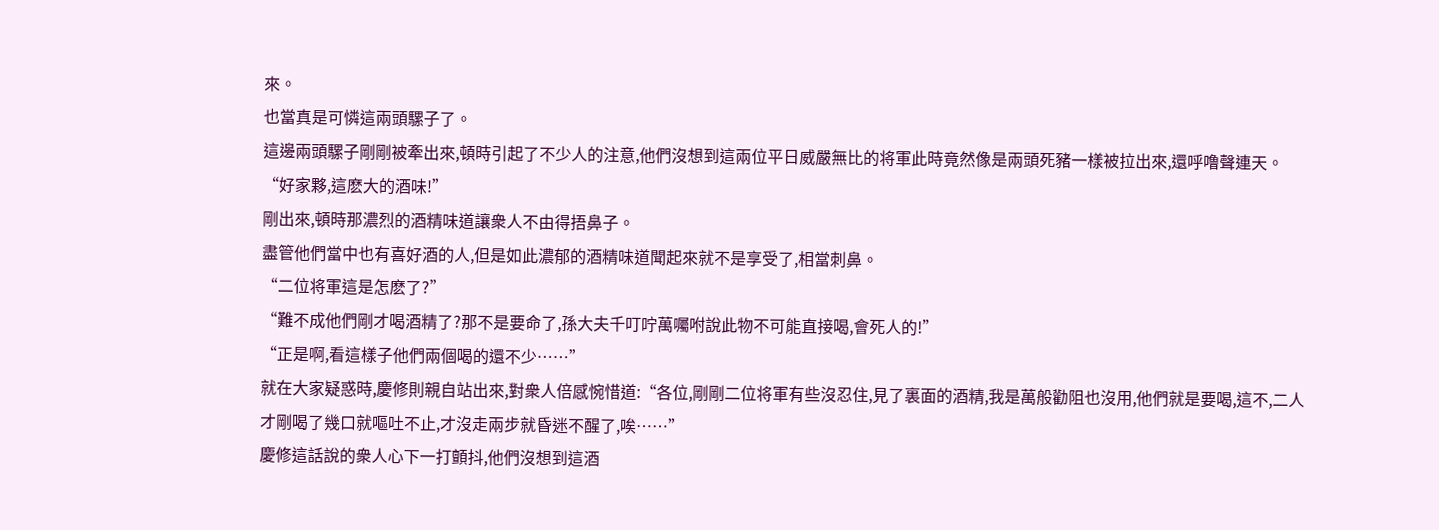來。
也當真是可憐這兩頭騾子了。
這邊兩頭騾子剛剛被牽出來,頓時引起了不少人的注意,他們沒想到這兩位平日威嚴無比的将軍此時竟然像是兩頭死豬一樣被拉出來,還呼噜聲連天。
“好家夥,這麽大的酒味!”
剛出來,頓時那濃烈的酒精味道讓衆人不由得捂鼻子。
盡管他們當中也有喜好酒的人,但是如此濃郁的酒精味道聞起來就不是享受了,相當刺鼻。
“二位将軍這是怎麽了?”
“難不成他們剛才喝酒精了?那不是要命了,孫大夫千叮咛萬囑咐說此物不可能直接喝,會死人的!”
“正是啊,看這樣子他們兩個喝的還不少……”
就在大家疑惑時,慶修則親自站出來,對衆人倍感惋惜道:“各位,剛剛二位将軍有些沒忍住,見了裏面的酒精,我是萬般勸阻也沒用,他們就是要喝,這不,二人才剛喝了幾口就嘔吐不止,才沒走兩步就昏迷不醒了,唉……”
慶修這話說的衆人心下一打顫抖,他們沒想到這酒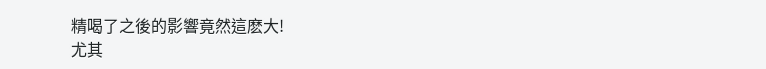精喝了之後的影響竟然這麽大!
尤其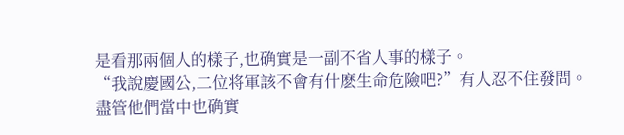是看那兩個人的樣子,也确實是一副不省人事的樣子。
“我說慶國公,二位将軍該不會有什麽生命危險吧?”有人忍不住發問。
盡管他們當中也确實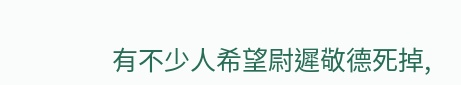有不少人希望尉遲敬德死掉,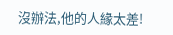沒辦法,他的人緣太差!